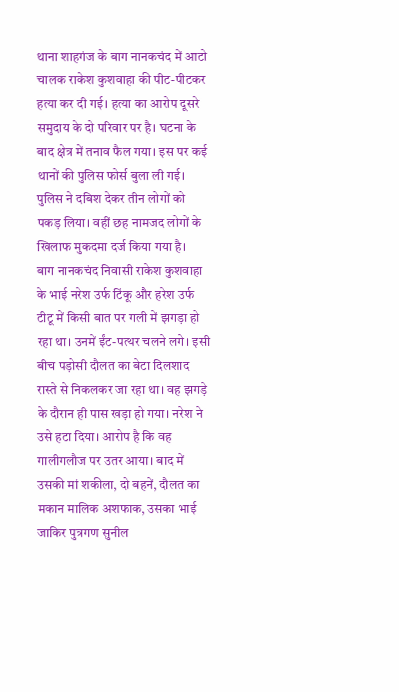थाना शाहगंज के बाग नानकचंद में आटो चालक राकेश कुशवाहा की पीट-पीटकर हत्या कर दी गई। हत्या का आरोप दूसरे समुदाय के दो परिवार पर है। घटना के बाद क्षेत्र में तनाव फैल गया। इस पर कई थानों की पुलिस फोर्स बुला ली गई। पुलिस ने दबिश देकर तीन लोगों को पकड़ लिया। वहीं छह नामजद लोगों के खिलाफ मुकदमा दर्ज किया गया है।
बाग नानकचंद निवासी राकेश कुशवाहा के भाई नरेश उर्फ टिंकू और हरेश उर्फ टीटू में किसी बात पर गली में झगड़ा हो रहा था। उनमें ईंट-पत्थर चलने लगे। इसी बीच पड़ोसी दौलत का बेटा दिलशाद रास्ते से निकलकर जा रहा था। वह झगड़े के दौरान ही पास खड़ा हो गया। नरेश ने उसे हटा दिया। आरोप है कि वह गालीगलौज पर उतर आया। बाद में उसकी मां शकीला, दो बहनें, दौलत का मकान मालिक अशफाक, उसका भाई जाकिर पुत्रगण सुनील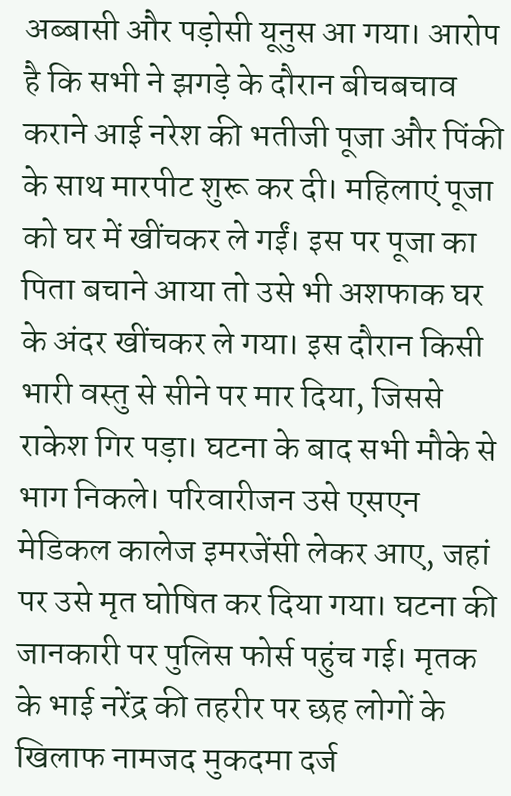अब्बासी और पड़ोसी यूनुस आ गया। आरोप है कि सभी ने झगड़े के दौरान बीचबचाव कराने आई नरेश की भतीजी पूजा और पिंकी के साथ मारपीट शुरू कर दी। महिलाएं पूजा को घर में खींचकर ले गईं। इस पर पूजा का पिता बचाने आया तो उसे भी अशफाक घर के अंदर खींचकर ले गया। इस दौरान किसी भारी वस्तु से सीने पर मार दिया, जिससे राकेश गिर पड़ा। घटना के बाद सभी मौके से भाग निकले। परिवारीजन उसे एसएन मेडिकल कालेज इमरजेंसी लेकर आए, जहां पर उसे मृत घोषित कर दिया गया। घटना की जानकारी पर पुलिस फोर्स पहुंच गई। मृतक के भाई नरेंद्र की तहरीर पर छह लोगों के खिलाफ नामजद मुकदमा दर्ज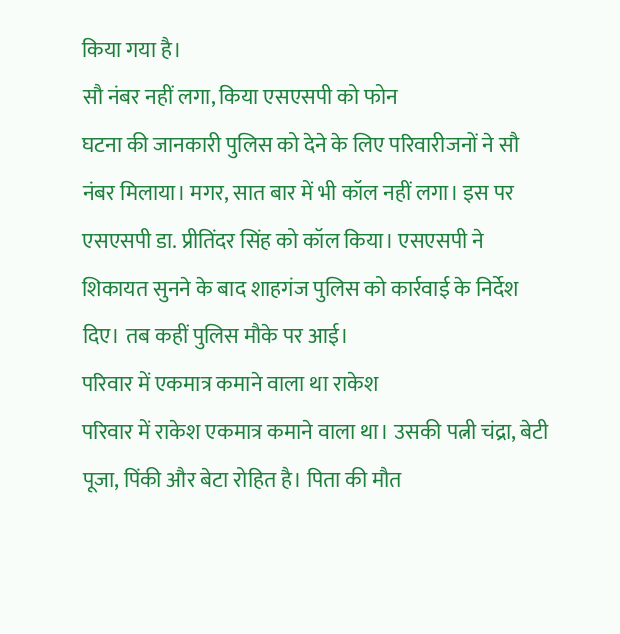किया गया है।
सौ नंबर नहीं लगा, किया एसएसपी को फोन
घटना की जानकारी पुलिस को देने के लिए परिवारीजनों ने सौ नंबर मिलाया। मगर, सात बार में भी कॉल नहीं लगा। इस पर एसएसपी डा. प्रीतिंदर सिंह को कॉल किया। एसएसपी ने शिकायत सुनने के बाद शाहगंज पुलिस को कार्रवाई के निर्देश दिए। तब कहीं पुलिस मौके पर आई।
परिवार में एकमात्र कमाने वाला था राकेश
परिवार में राकेश एकमात्र कमाने वाला था। उसकी पत्नी चंद्रा, बेटी पूजा, पिंकी और बेटा रोहित है। पिता की मौत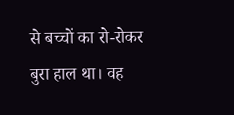से बच्चों का रो-रोकर बुरा हाल था। वह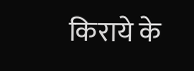किराये के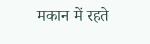मकान में रहते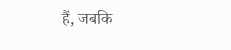हैं, जबकि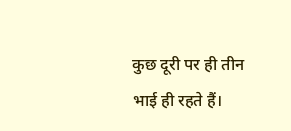कुछ दूरी पर ही तीन भाई ही रहते हैं।